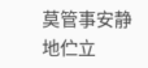莫管事安静地伫立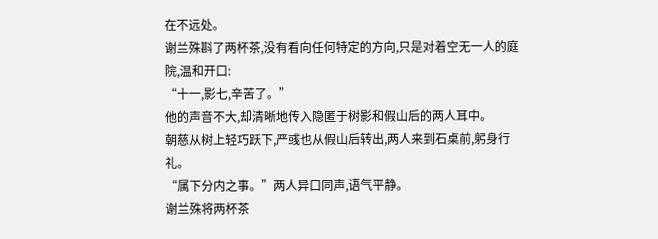在不远处。
谢兰殊斟了两杯茶,没有看向任何特定的方向,只是对着空无一人的庭院,温和开口:
“十一,影七,辛苦了。”
他的声音不大,却清晰地传入隐匿于树影和假山后的两人耳中。
朝慈从树上轻巧跃下,严彧也从假山后转出,两人来到石桌前,躬身行礼。
“属下分内之事。”两人异口同声,语气平静。
谢兰殊将两杯茶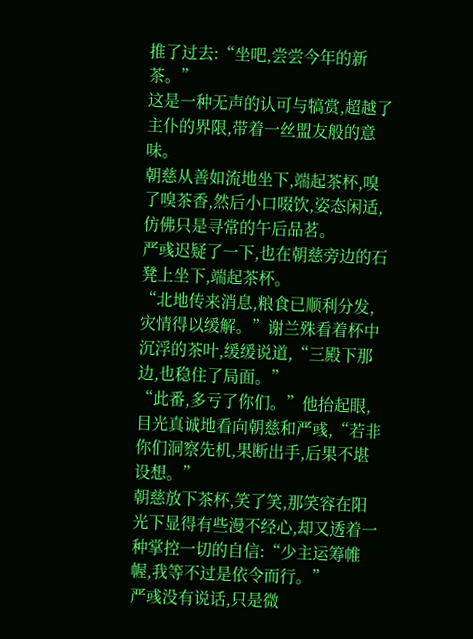推了过去:“坐吧,尝尝今年的新茶。”
这是一种无声的认可与犒赏,超越了主仆的界限,带着一丝盟友般的意味。
朝慈从善如流地坐下,端起茶杯,嗅了嗅茶香,然后小口啜饮,姿态闲适,仿佛只是寻常的午后品茗。
严彧迟疑了一下,也在朝慈旁边的石凳上坐下,端起茶杯。
“北地传来消息,粮食已顺利分发,灾情得以缓解。”谢兰殊看着杯中沉浮的茶叶,缓缓说道,“三殿下那边,也稳住了局面。”
“此番,多亏了你们。”他抬起眼,目光真诚地看向朝慈和严彧,“若非你们洞察先机,果断出手,后果不堪设想。”
朝慈放下茶杯,笑了笑,那笑容在阳光下显得有些漫不经心,却又透着一种掌控一切的自信:“少主运筹帷幄,我等不过是依令而行。”
严彧没有说话,只是微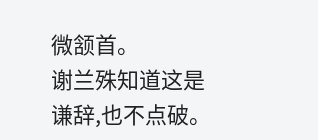微颔首。
谢兰殊知道这是谦辞,也不点破。